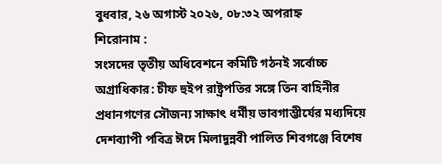বুধবার, ২৬ অগাস্ট ২০২৬, ০৮:৩২ অপরাহ্ন
শিরোনাম :
সংসদের তৃতীয় অধিবেশনে কমিটি গঠনই সর্বোচ্চ অগ্রাধিকার: চীফ হুইপ রাষ্ট্রপতির সঙ্গে তিন বাহিনীর প্রধানগণের সৌজন্য সাক্ষাৎ ধর্মীয় ভাবগাম্ভীর্যের মধ্যদিয়ে দেশব্যাপী পবিত্র ঈদে মিলাদুন্নবী পালিত শিবগঞ্জে বিশেষ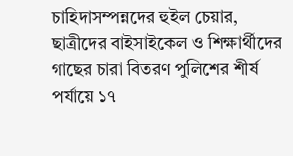চাহিদাসম্পন্নদের হুইল চেয়ার, ছাত্রীদের বাইসাইকেল ও শিক্ষার্থীদের গাছের চারা বিতরণ পুলিশের শীর্ষ পর্যায়ে ১৭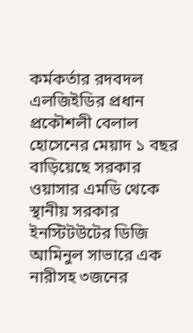কর্মকর্তার রদবদল এলজিইডির প্রধান প্রকৌশলী বেলাল হোসেনের মেয়াদ ১ বছর বাড়িয়েছে সরকার ওয়াসার এমডি থেকে স্থানীয় সরকার ইনস্টিটউটের ডিজি আমিনুল সাভারে এক নারীসহ ৩জনের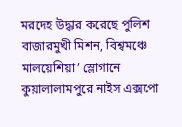মরদেহ উদ্ধার করেছে পুলিশ বাজারমুখী মিশন, বিশ্বমঞ্চে মালয়েশিয়া’ স্লোগানে কুয়ালালামপুরে নাইস এক্সপো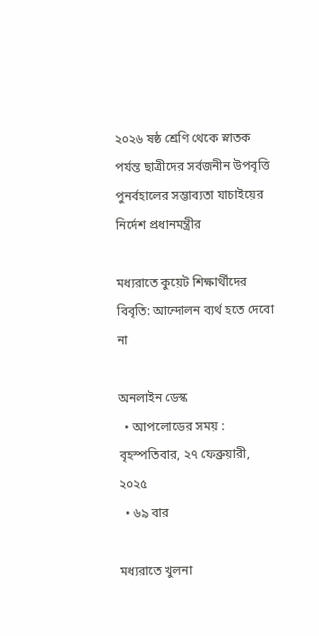২০২৬ ষষ্ঠ শ্রেণি থেকে স্নাতক পর্যন্ত ছাত্রীদের সর্বজনীন উপবৃত্তি পুনর্বহালের সম্ভাব্যতা যাচাইয়ের নির্দেশ প্রধানমন্ত্রীর

মধ্যরাতে কুয়েট শিক্ষার্থীদের বিবৃতি: আন্দোলন ব্যর্থ হতে দেবো না

অনলাইন ডেস্ক
  • আপলোডের সময় : বৃহস্পতিবার, ২৭ ফেব্রুয়ারী, ২০২৫
  • ৬৯ বার

মধ্যরাতে খুলনা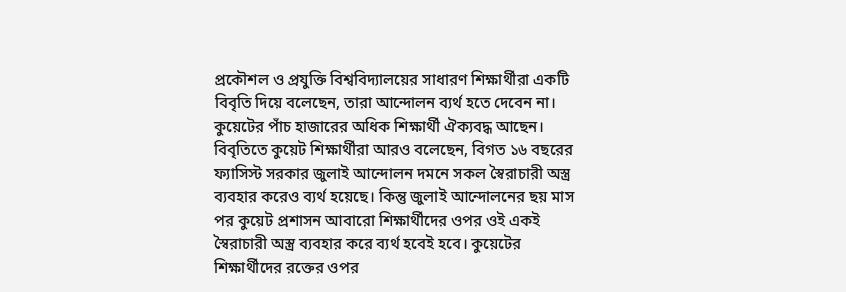প্রকৌশল ও প্রযুক্তি বিশ্ববিদ্যালয়ের সাধারণ শিক্ষার্থীরা একটি বিবৃতি দিয়ে বলেছেন, তারা আন্দোলন ব্যর্থ হতে দেবেন না। কুয়েটের পাঁচ হাজারের অধিক শিক্ষার্থী ঐক্যবদ্ধ আছেন।
বিবৃতিতে কুয়েট শিক্ষার্থীরা আরও বলেছেন, বিগত ১৬ বছরের ফ্যাসিস্ট সরকার জুলাই আন্দোলন দমনে সকল স্বৈরাচারী অস্ত্র ব্যবহার করেও ব্যর্থ হয়েছে। কিন্তু জুলাই আন্দোলনের ছয় মাস পর কুয়েট প্রশাসন আবারো শিক্ষার্থীদের ওপর ওই একই স্বৈরাচারী অস্ত্র ব্যবহার করে ব্যর্থ হবেই হবে। কুয়েটের শিক্ষার্থীদের রক্তের ওপর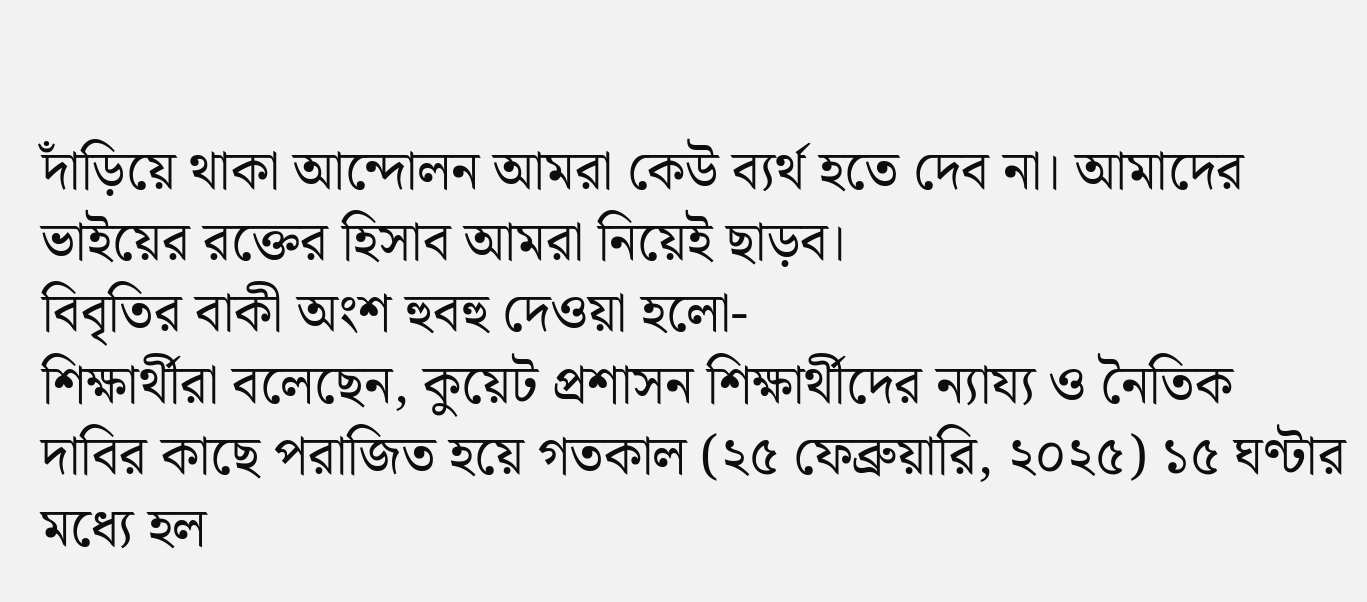দাঁড়িয়ে থাকা আন্দোলন আমরা কেউ ব্যর্থ হতে দেব না। আমাদের ভাইয়ের রক্তের হিসাব আমরা নিয়েই ছাড়ব।
বিবৃতির বাকী অংশ হুবহু দেওয়া হলো-
শিক্ষার্থীরা বলেছেন, কুয়েট প্রশাসন শিক্ষার্থীদের ন্যায্য ও নৈতিক দাবির কাছে পরাজিত হয়ে গতকাল (২৫ ফেব্রুয়ারি, ২০২৫) ১৫ ঘণ্টার মধ্যে হল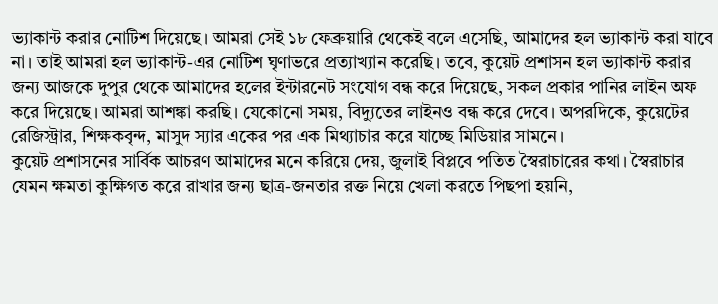ভ্যাকান্ট করার নোটিশ দিয়েছে। আমরা সেই ১৮ ফেব্রুয়ারি থেকেই বলে এসেছি, আমাদের হল ভ্যাকান্ট করা যাবে না। তাই আমরা হল ভ্যাকান্ট-এর নোটিশ ঘৃণাভরে প্রত্যাখ্যান করেছি। তবে, কুয়েট প্রশাসন হল ভ্যাকান্ট করার জন্য আজকে দুপুর থেকে আমাদের হলের ইন্টারনেট সংযোগ বন্ধ করে দিয়েছে, সকল প্রকার পানির লাইন অফ করে দিয়েছে। আমরা আশঙ্কা করছি। যেকোনো সময়, বিদ্যুতের লাইনও বন্ধ করে দেবে। অপরদিকে, কুয়েটের রেজিস্ট্রার, শিক্ষকবৃন্দ, মাসুদ স্যার একের পর এক মিথ্যাচার করে যাচ্ছে মিডিয়ার সামনে।
কুয়েট প্রশাসনের সার্বিক আচরণ আমাদের মনে করিয়ে দেয়, জুলাই বিপ্লবে পতিত স্বৈরাচারের কথা। স্বৈরাচার যেমন ক্ষমতা কুক্ষিগত করে রাখার জন্য ছাত্র-জনতার রক্ত নিয়ে খেলা করতে পিছপা হয়নি,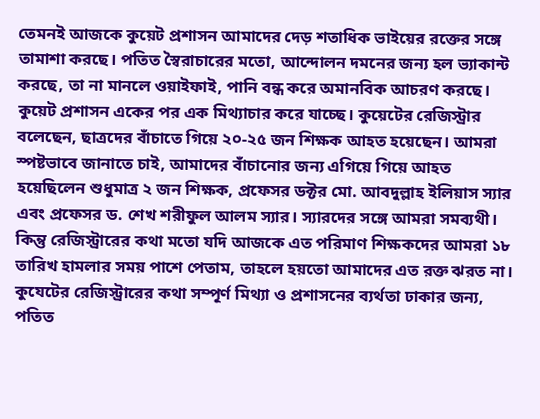তেমনই আজকে কুয়েট প্রশাসন আমাদের দেড় শতাধিক ভাইয়ের রক্তের সঙ্গে তামাশা করছে। পতিত স্বৈরাচারের মতো, আন্দোলন দমনের জন্য হল ভ্যাকান্ট করছে, তা না মানলে ওয়াইফাই, পানি বন্ধ করে অমানবিক আচরণ করছে।
কুয়েট প্রশাসন একের পর এক মিথ্যাচার করে যাচ্ছে। কুয়েটের রেজিস্ট্রার বলেছেন, ছাত্রদের বাঁচাতে গিয়ে ২০-২৫ জন শিক্ষক আহত হয়েছেন। আমরা স্পষ্টভাবে জানাতে চাই, আমাদের বাঁচানোর জন্য এগিয়ে গিয়ে আহত হয়েছিলেন শুধুমাত্র ২ জন শিক্ষক, প্রফেসর ডক্টর মো. আবদুল্লাহ ইলিয়াস স্যার এবং প্রফেসর ড. শেখ শরীফুল আলম স্যার। স্যারদের সঙ্গে আমরা সমব্যথী। কিন্তু রেজিস্ট্রারের কথা মতো যদি আজকে এত পরিমাণ শিক্ষকদের আমরা ১৮ তারিখ হামলার সময় পাশে পেতাম, তাহলে হয়তো আমাদের এত রক্ত ঝরত না। কুযেটের রেজিস্ট্রারের কথা সম্পূর্ণ মিথ্যা ও প্রশাসনের ব্যর্থতা ঢাকার জন্য, পতিত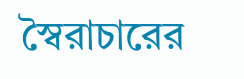স্বৈরাচারের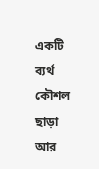একটি ব্যর্থ কৌশল ছাড়া আর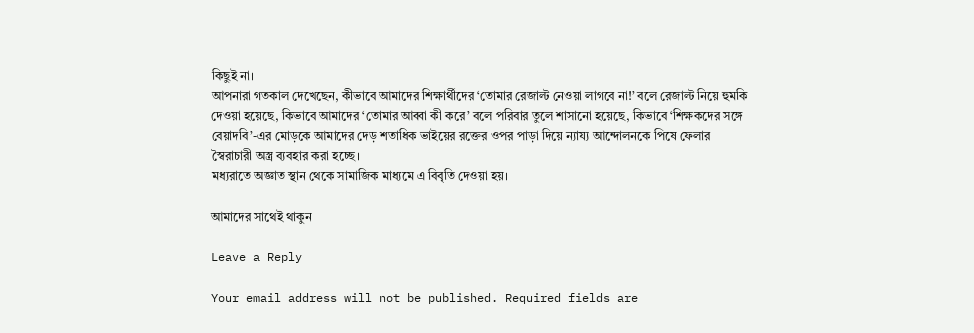কিছুই না।
আপনারা গতকাল দেখেছেন, কীভাবে আমাদের শিক্ষার্থীদের ‘তোমার রেজাল্ট নেওয়া লাগবে না!’ বলে রেজাল্ট নিয়ে হুমকি দেওয়া হয়েছে, কিভাবে আমাদের ‘তোমার আব্বা কী করে’ বলে পরিবার তুলে শাসানো হয়েছে, কিভাবে ‘শিক্ষকদের সঙ্গে বেয়াদবি’-এর মোড়কে আমাদের দেড় শতাধিক ভাইয়ের রক্তের ওপর পাড়া দিয়ে ন্যায্য আন্দোলনকে পিষে ফেলার স্বৈরাচারী অস্ত্র ব্যবহার করা হচ্ছে।
মধ্যরাতে অজ্ঞাত স্থান থেকে সামাজিক মাধ্যমে এ বিবৃতি দেওয়া হয়।

আমাদের সাথেই থাকুন

Leave a Reply

Your email address will not be published. Required fields are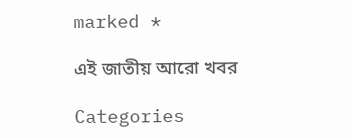marked *

এই জাতীয় আরো খবর

Categories